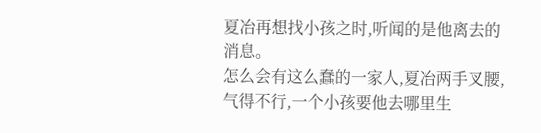夏冶再想找小孩之时,听闻的是他离去的消息。
怎么会有这么蠢的一家人,夏冶两手叉腰,气得不行,一个小孩要他去哪里生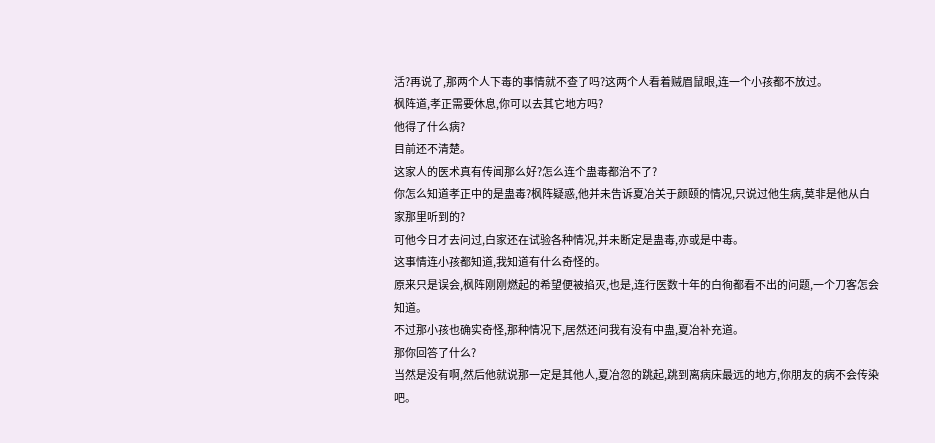活?再说了,那两个人下毒的事情就不查了吗?这两个人看着贼眉鼠眼,连一个小孩都不放过。
枫阵道,孝正需要休息,你可以去其它地方吗?
他得了什么病?
目前还不清楚。
这家人的医术真有传闻那么好?怎么连个蛊毒都治不了?
你怎么知道孝正中的是蛊毒?枫阵疑惑,他并未告诉夏冶关于颜颐的情况,只说过他生病,莫非是他从白家那里听到的?
可他今日才去问过,白家还在试验各种情况,并未断定是蛊毒,亦或是中毒。
这事情连小孩都知道,我知道有什么奇怪的。
原来只是误会,枫阵刚刚燃起的希望便被掐灭,也是,连行医数十年的白徇都看不出的问题,一个刀客怎会知道。
不过那小孩也确实奇怪,那种情况下,居然还问我有没有中蛊,夏冶补充道。
那你回答了什么?
当然是没有啊,然后他就说那一定是其他人,夏冶忽的跳起,跳到离病床最远的地方,你朋友的病不会传染吧。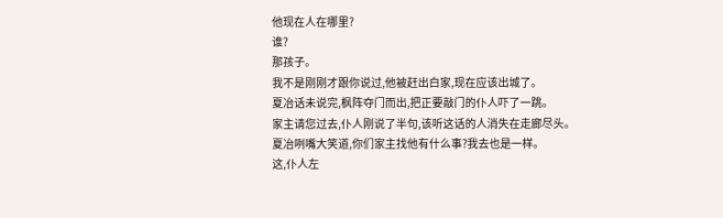他现在人在哪里?
谁?
那孩子。
我不是刚刚才跟你说过,他被赶出白家,现在应该出城了。
夏冶话未说完,枫阵夺门而出,把正要敲门的仆人吓了一跳。
家主请您过去,仆人刚说了半句,该听这话的人消失在走廊尽头。
夏冶咧嘴大笑道,你们家主找他有什么事?我去也是一样。
这,仆人左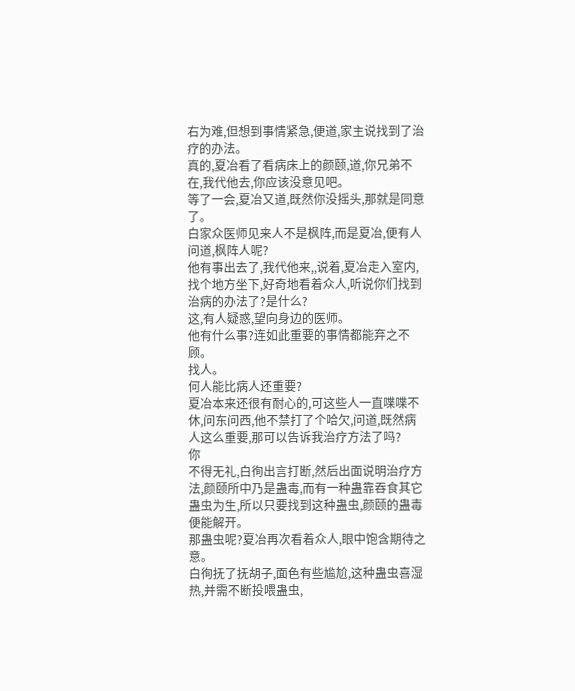右为难,但想到事情紧急,便道,家主说找到了治疗的办法。
真的,夏冶看了看病床上的颜颐,道,你兄弟不在,我代他去,你应该没意见吧。
等了一会,夏冶又道,既然你没摇头,那就是同意了。
白家众医师见来人不是枫阵,而是夏冶,便有人问道,枫阵人呢?
他有事出去了,我代他来,,说着,夏冶走入室内,找个地方坐下,好奇地看着众人,听说你们找到治病的办法了?是什么?
这,有人疑惑,望向身边的医师。
他有什么事?连如此重要的事情都能弃之不顾。
找人。
何人能比病人还重要?
夏冶本来还很有耐心的,可这些人一直喋喋不休,问东问西,他不禁打了个哈欠,问道,既然病人这么重要,那可以告诉我治疗方法了吗?
你
不得无礼,白徇出言打断,然后出面说明治疗方法,颜颐所中乃是蛊毒,而有一种蛊靠吞食其它蛊虫为生,所以只要找到这种蛊虫,颜颐的蛊毒便能解开。
那蛊虫呢?夏冶再次看着众人,眼中饱含期待之意。
白徇抚了抚胡子,面色有些尴尬,这种蛊虫喜湿热,并需不断投喂蛊虫,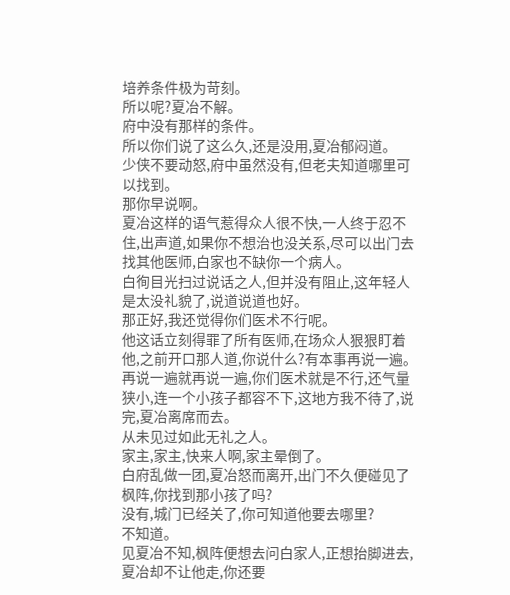培养条件极为苛刻。
所以呢?夏冶不解。
府中没有那样的条件。
所以你们说了这么久,还是没用,夏冶郁闷道。
少侠不要动怒,府中虽然没有,但老夫知道哪里可以找到。
那你早说啊。
夏冶这样的语气惹得众人很不快,一人终于忍不住,出声道,如果你不想治也没关系,尽可以出门去找其他医师,白家也不缺你一个病人。
白徇目光扫过说话之人,但并没有阻止,这年轻人是太没礼貌了,说道说道也好。
那正好,我还觉得你们医术不行呢。
他这话立刻得罪了所有医师,在场众人狠狠盯着他,之前开口那人道,你说什么?有本事再说一遍。
再说一遍就再说一遍,你们医术就是不行,还气量狭小,连一个小孩子都容不下,这地方我不待了,说完,夏冶离席而去。
从未见过如此无礼之人。
家主,家主,快来人啊,家主晕倒了。
白府乱做一团,夏冶怒而离开,出门不久便碰见了枫阵,你找到那小孩了吗?
没有,城门已经关了,你可知道他要去哪里?
不知道。
见夏冶不知,枫阵便想去问白家人,正想抬脚进去,夏冶却不让他走,你还要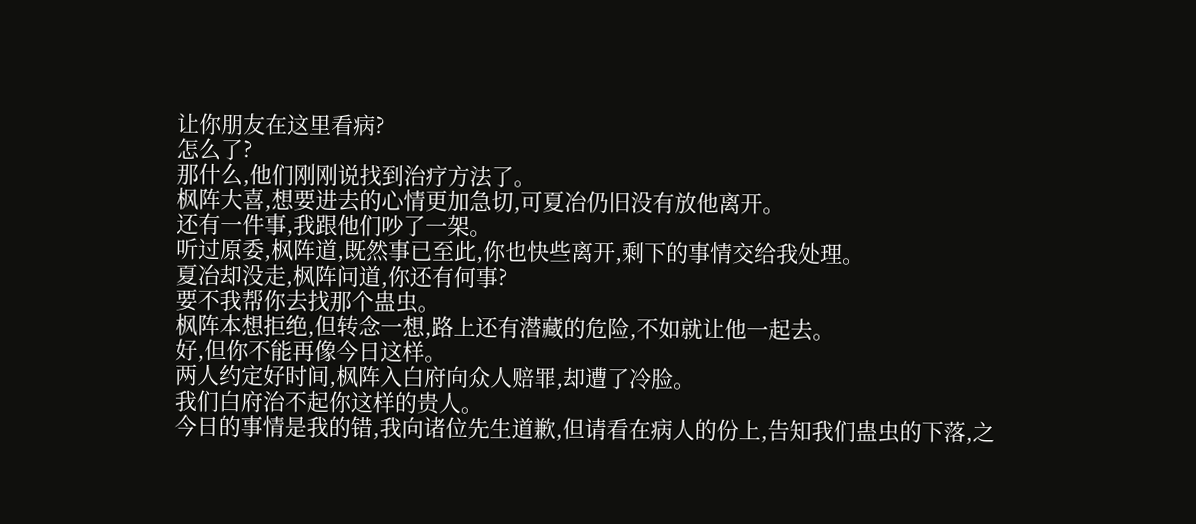让你朋友在这里看病?
怎么了?
那什么,他们刚刚说找到治疗方法了。
枫阵大喜,想要进去的心情更加急切,可夏冶仍旧没有放他离开。
还有一件事,我跟他们吵了一架。
听过原委,枫阵道,既然事已至此,你也快些离开,剩下的事情交给我处理。
夏冶却没走,枫阵问道,你还有何事?
要不我帮你去找那个蛊虫。
枫阵本想拒绝,但转念一想,路上还有潜藏的危险,不如就让他一起去。
好,但你不能再像今日这样。
两人约定好时间,枫阵入白府向众人赔罪,却遭了冷脸。
我们白府治不起你这样的贵人。
今日的事情是我的错,我向诸位先生道歉,但请看在病人的份上,告知我们蛊虫的下落,之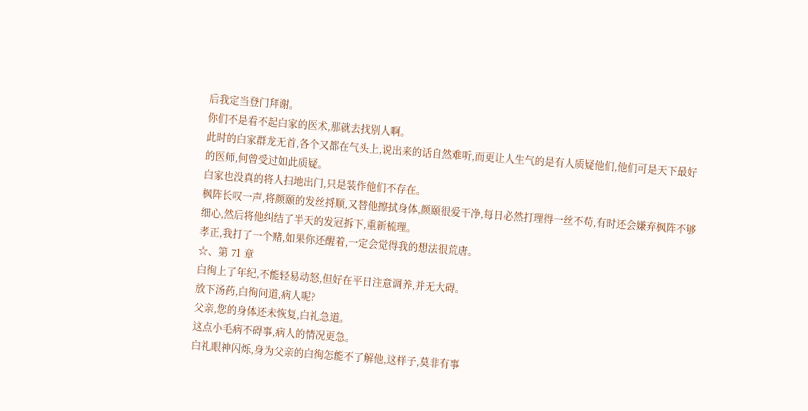后我定当登门拜谢。
你们不是看不起白家的医术,那就去找别人啊。
此时的白家群龙无首,各个又都在气头上,说出来的话自然难听,而更让人生气的是有人质疑他们,他们可是天下最好的医师,何曾受过如此质疑。
白家也没真的将人扫地出门,只是装作他们不存在。
枫阵长叹一声,将颜颐的发丝捋顺,又替他擦拭身体,颜颐很爱干净,每日必然打理得一丝不苟,有时还会嫌弃枫阵不够细心,然后将他纠结了半天的发冠拆下,重新梳理。
孝正,我打了一个赌,如果你还醒着,一定会觉得我的想法很荒唐。
☆、第 71 章
白徇上了年纪,不能轻易动怒,但好在平日注意调养,并无大碍。
放下汤药,白徇问道,病人呢?
父亲,您的身体还未恢复,白礼急道。
这点小毛病不碍事,病人的情况更急。
白礼眼神闪烁,身为父亲的白徇怎能不了解他,这样子,莫非有事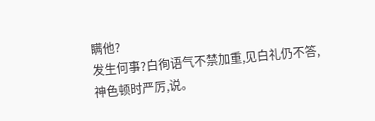瞒他?
发生何事?白徇语气不禁加重,见白礼仍不答,神色顿时严厉,说。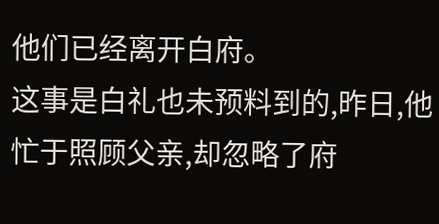他们已经离开白府。
这事是白礼也未预料到的,昨日,他忙于照顾父亲,却忽略了府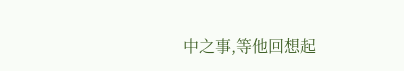中之事,等他回想起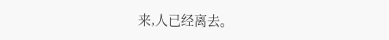来,人已经离去。